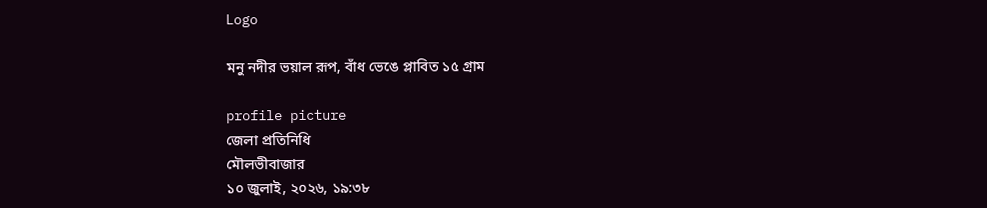Logo

মনু নদীর ভয়াল রূপ, বাঁধ ভেঙে প্লাবিত ১৫ গ্রাম

profile picture
জেলা প্রতিনিধি
মৌলভীবাজার
১০ জুলাই, ২০২৬, ১৯:৩৮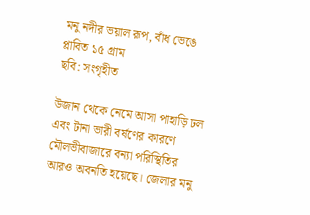মনু নদীর ভয়াল রূপ, বাঁধ ভেঙে প্লাবিত ১৫ গ্রাম
ছবি: সংগৃহীত

উজান থেকে নেমে আসা পাহাড়ি ঢল এবং টানা ভারী বর্ষণের কারণে মৌলভীবাজারে বন্যা পরিস্থিতির আরও অবনতি হয়েছে। জেলার মনু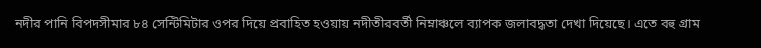নদীর পানি বিপদসীমার ৮৪ সেন্টিমিটার ওপর দিয়ে প্রবাহিত হওয়ায় নদীতীরবর্তী নিম্নাঞ্চলে ব্যাপক জলাবদ্ধতা দেখা দিয়েছে। এতে বহু গ্রাম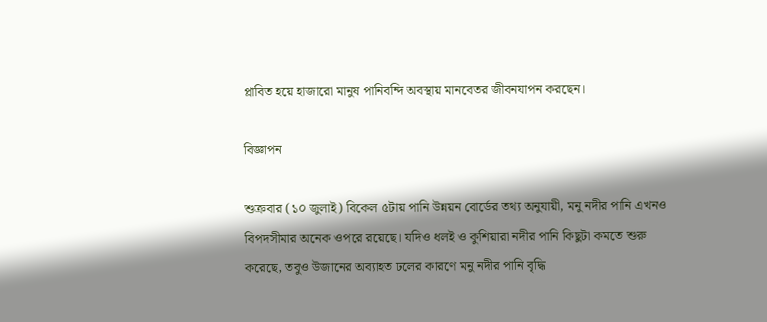প্লাবিত হয়ে হাজারো মানুষ পানিবন্দি অবস্থায় মানবেতর জীবনযাপন করছেন।

বিজ্ঞাপন

শুক্রবার (১০ জুলাই) বিকেল ৫টায় পানি উন্নয়ন বোর্ডের তথ্য অনুযায়ী, মনু নদীর পানি এখনও বিপদসীমার অনেক ওপরে রয়েছে। যদিও ধলই ও কুশিয়ারা নদীর পানি কিছুটা কমতে শুরু করেছে, তবুও উজানের অব্যাহত ঢলের কারণে মনু নদীর পানি বৃদ্ধি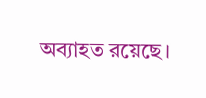অব্যাহত রয়েছে।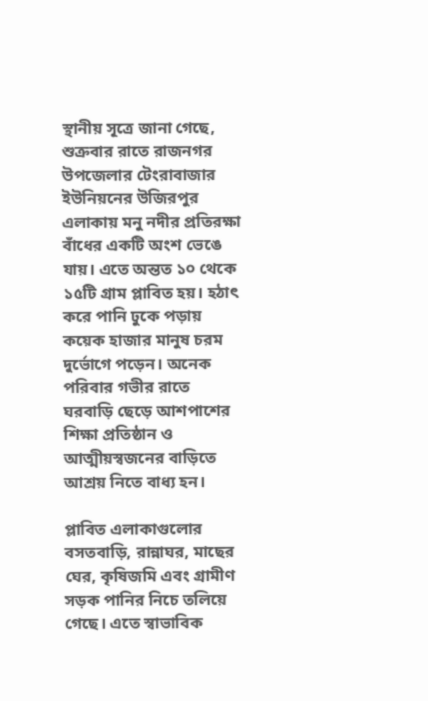স্থানীয় সূত্রে জানা গেছে, শুক্রবার রাতে রাজনগর উপজেলার টেংরাবাজার ইউনিয়নের উজিরপুর এলাকায় মনু নদীর প্রতিরক্ষা বাঁধের একটি অংশ ভেঙে যায়। এতে অন্তত ১০ থেকে ১৫টি গ্রাম প্লাবিত হয়। হঠাৎ করে পানি ঢুকে পড়ায় কয়েক হাজার মানুষ চরম দুর্ভোগে পড়েন। অনেক পরিবার গভীর রাতে ঘরবাড়ি ছেড়ে আশপাশের শিক্ষা প্রতিষ্ঠান ও আত্মীয়স্বজনের বাড়িতে আশ্রয় নিতে বাধ্য হন।

প্লাবিত এলাকাগুলোর বসতবাড়ি, রান্নাঘর, মাছের ঘের, কৃষিজমি এবং গ্রামীণ সড়ক পানির নিচে তলিয়ে গেছে। এতে স্বাভাবিক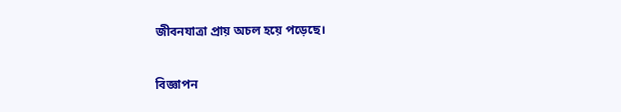জীবনযাত্রা প্রায় অচল হয়ে পড়েছে।

বিজ্ঞাপন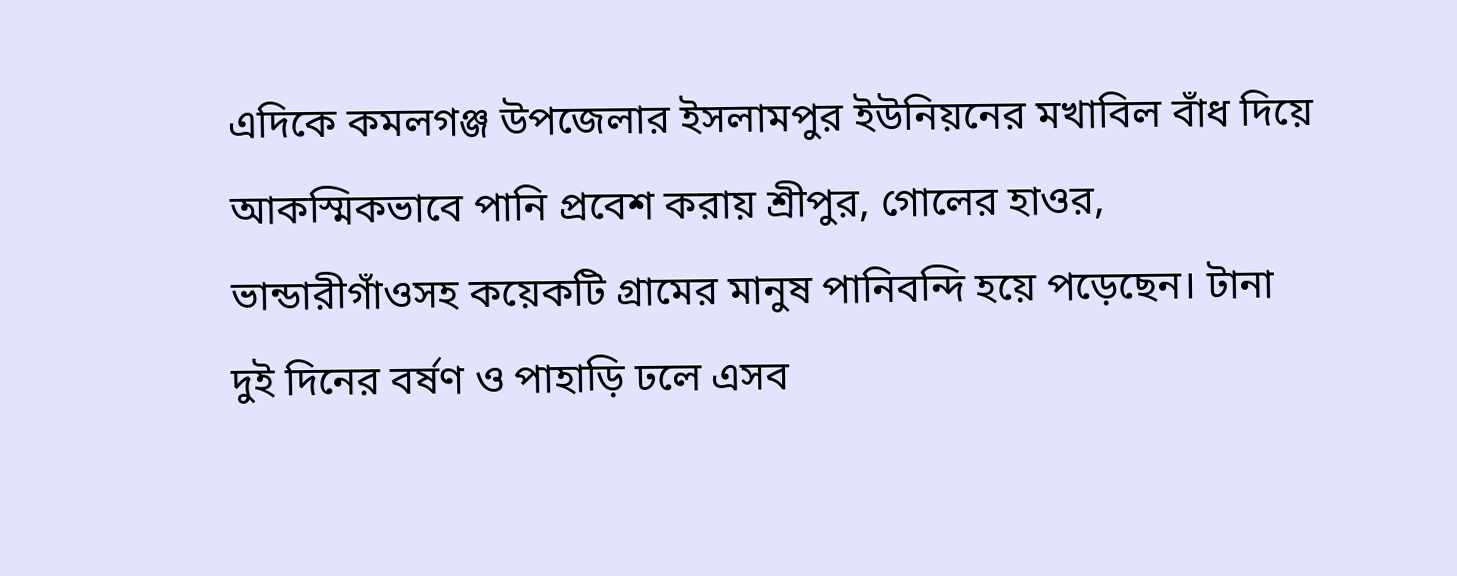এদিকে কমলগঞ্জ উপজেলার ইসলামপুর ইউনিয়নের মখাবিল বাঁধ দিয়ে আকস্মিকভাবে পানি প্রবেশ করায় শ্রীপুর, গোলের হাওর, ভান্ডারীগাঁওসহ কয়েকটি গ্রামের মানুষ পানিবন্দি হয়ে পড়েছেন। টানা দুই দিনের বর্ষণ ও পাহাড়ি ঢলে এসব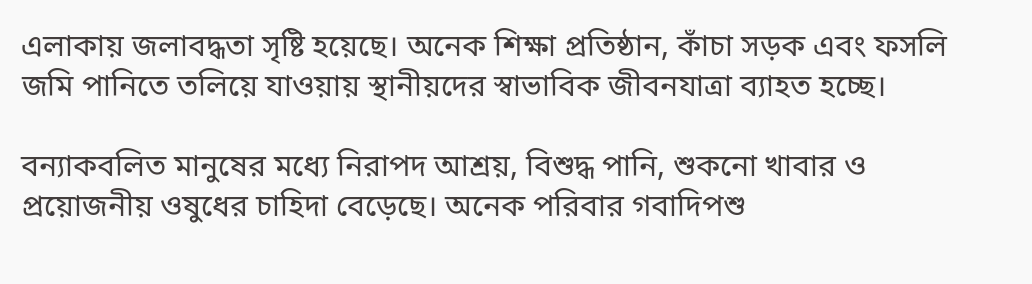এলাকায় জলাবদ্ধতা সৃষ্টি হয়েছে। অনেক শিক্ষা প্রতিষ্ঠান, কাঁচা সড়ক এবং ফসলি জমি পানিতে তলিয়ে যাওয়ায় স্থানীয়দের স্বাভাবিক জীবনযাত্রা ব্যাহত হচ্ছে।

বন্যাকবলিত মানুষের মধ্যে নিরাপদ আশ্রয়, বিশুদ্ধ পানি, শুকনো খাবার ও প্রয়োজনীয় ওষুধের চাহিদা বেড়েছে। অনেক পরিবার গবাদিপশু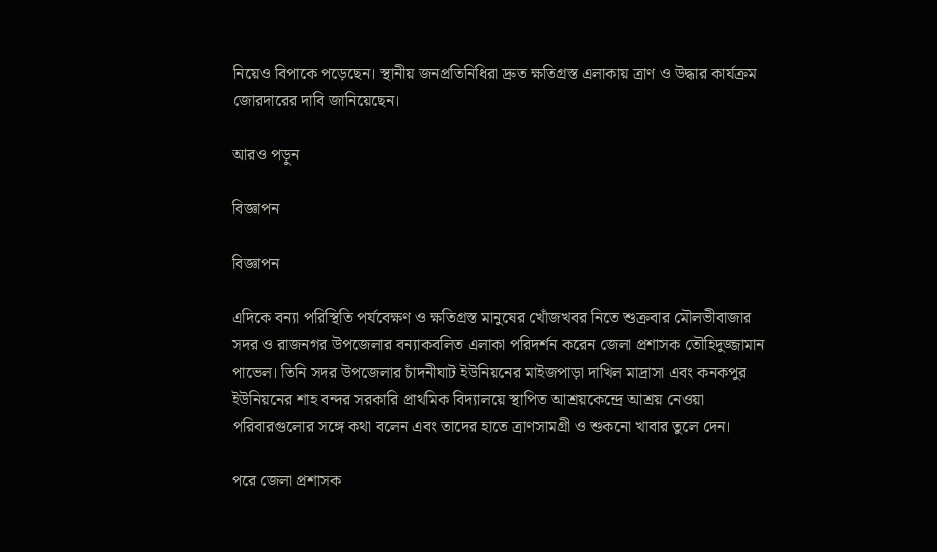নিয়েও বিপাকে পড়েছেন। স্থানীয় জনপ্রতিনিধিরা দ্রুত ক্ষতিগ্রস্ত এলাকায় ত্রাণ ও উদ্ধার কার্যক্রম জোরদারের দাবি জানিয়েছেন।

আরও পড়ুন

বিজ্ঞাপন

বিজ্ঞাপন

এদিকে বন্যা পরিস্থিতি পর্যবেক্ষণ ও ক্ষতিগ্রস্ত মানুষের খোঁজখবর নিতে শুক্রবার মৌলভীবাজার সদর ও রাজনগর উপজেলার বন্যাকবলিত এলাকা পরিদর্শন করেন জেলা প্রশাসক তৌহিদুজ্জামান পাভেল। তিনি সদর উপজেলার চাঁদনীঘাট ইউনিয়নের মাইজপাড়া দাখিল মাদ্রাসা এবং কনকপুর ইউনিয়নের শাহ বন্দর সরকারি প্রাথমিক বিদ্যালয়ে স্থাপিত আশ্রয়কেন্দ্রে আশ্রয় নেওয়া পরিবারগুলোর সঙ্গে কথা বলেন এবং তাদের হাতে ত্রাণসামগ্রী ও শুকনো খাবার তুলে দেন।

পরে জেলা প্রশাসক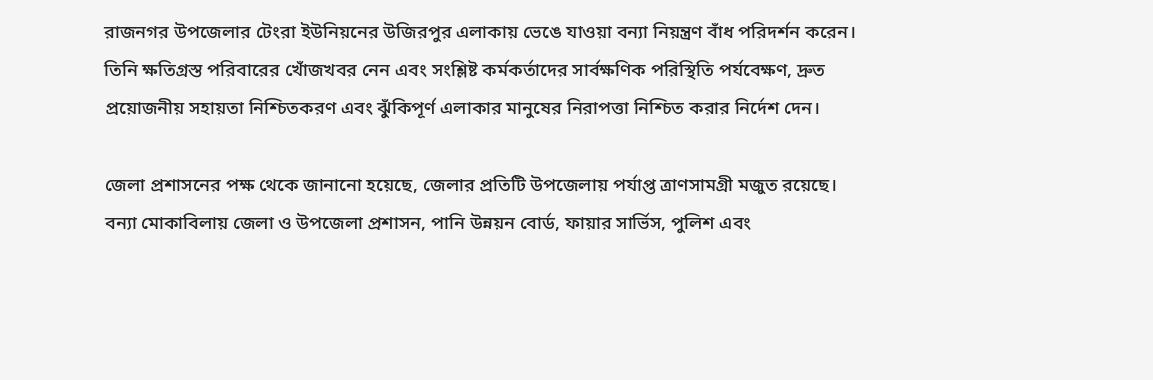রাজনগর উপজেলার টেংরা ইউনিয়নের উজিরপুর এলাকায় ভেঙে যাওয়া বন্যা নিয়ন্ত্রণ বাঁধ পরিদর্শন করেন। তিনি ক্ষতিগ্রস্ত পরিবারের খোঁজখবর নেন এবং সংশ্লিষ্ট কর্মকর্তাদের সার্বক্ষণিক পরিস্থিতি পর্যবেক্ষণ, দ্রুত প্রয়োজনীয় সহায়তা নিশ্চিতকরণ এবং ঝুঁকিপূর্ণ এলাকার মানুষের নিরাপত্তা নিশ্চিত করার নির্দেশ দেন।

জেলা প্রশাসনের পক্ষ থেকে জানানো হয়েছে, জেলার প্রতিটি উপজেলায় পর্যাপ্ত ত্রাণসামগ্রী মজুত রয়েছে। বন্যা মোকাবিলায় জেলা ও উপজেলা প্রশাসন, পানি উন্নয়ন বোর্ড, ফায়ার সার্ভিস, পুলিশ এবং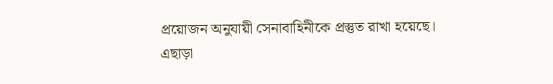প্রয়োজন অনুযায়ী সেনাবাহিনীকে প্রস্তুত রাখা হয়েছে। এছাড়া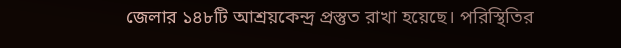জেলার ১৪৮টি আশ্রয়কেন্দ্র প্রস্তুত রাখা হয়েছে। পরিস্থিতির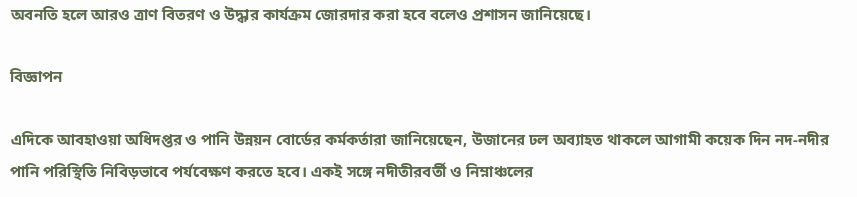অবনতি হলে আরও ত্রাণ বিতরণ ও উদ্ধার কার্যক্রম জোরদার করা হবে বলেও প্রশাসন জানিয়েছে।

বিজ্ঞাপন

এদিকে আবহাওয়া অধিদপ্তর ও পানি উন্নয়ন বোর্ডের কর্মকর্তারা জানিয়েছেন, উজানের ঢল অব্যাহত থাকলে আগামী কয়েক দিন নদ-নদীর পানি পরিস্থিতি নিবিড়ভাবে পর্যবেক্ষণ করতে হবে। একই সঙ্গে নদীতীরবর্তী ও নিম্নাঞ্চলের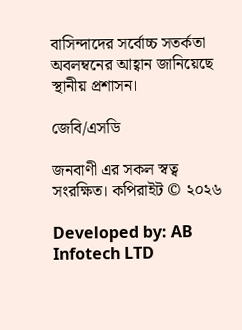বাসিন্দাদের সর্বোচ্চ সতর্কতা অবলম্বনের আহ্বান জানিয়েছে স্থানীয় প্রশাসন।

জেবি/এসডি

জনবাণী এর সকল স্বত্ব সংরক্ষিত। কপিরাইট © ২০২৬

Developed by: AB Infotech LTD